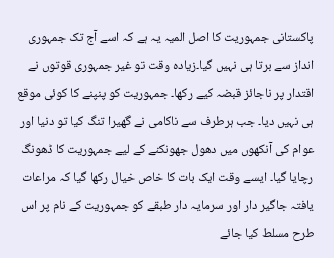پاکستانی جمہوریت کا اصل المیہ یہ ہے کہ اسے آج تک جمہوری انداز سے برتا ہی نہیں گیا۔زیادہ وقت تو غیر جمہوری قوتوں نے اقتدار پر ناجائز قبضہ کیے رکھا۔ جمہوریت کو پنپنے کا کوئی موقع ہی نہیں دیا۔ جب ہرطرف سے ناکامی نے گھیرا تنگ کیا تو دنیا اور عوام کی آنکھوں میں دھول جھونکنے کے لیے جمہوریت کا ڈھونگ رچایا گیا۔ ایسے وقت ایک بات کا خاص خیال رکھا گیا کہ مراعات یافتہ جاگیر دار اور سرمایہ دار طبقے کو جمہوریت کے نام پر اس طرح مسلط کیا جائے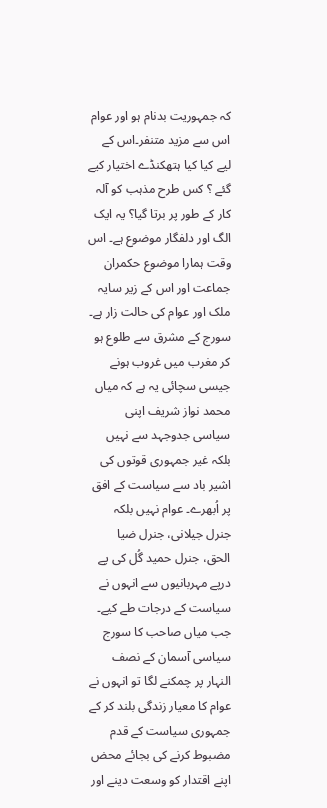کہ جمہوریت بدنام ہو اور عوام اس سے مزید متنفر۔اس کے لیے کیا کیا ہتھکنڈے اختیار کیے گئے ؟ کس طرح مذہب کو آلہ کار کے طور پر برتا گیا؟ یہ ایک الگ اور دلفگار موضوع ہے۔ اس وقت ہمارا موضوع حکمران جماعت اور اس کے زیر سایہ ملک اور عوام کی حالت زار ہے۔ سورج کے مشرق سے طلوع ہو کر مغرب میں غروب ہونے جیسی سچائی یہ ہے کہ میاں محمد نواز شریف اپنی سیاسی جدوجہد سے نہیں بلکہ غیر جمہوری قوتوں کی اشیر باد سے سیاست کے افق پر اُبھرے۔ عوام نہیں بلکہ جنرل جیلانی، جنرل ضیا الحق، جنرل حمید گُل کی پے درپے مہربانیوں سے انہوں نے سیاست کے درجات طے کیے۔ جب میاں صاحب کا سورج سیاسی آسمان کے نصف النہار پر چمکنے لگا تو انہوں نے عوام کا معیار زندگی بلند کر کے جمہوری سیاست کے قدم مضبوط کرنے کی بجائے محض اپنے اقتدار کو وسعت دینے اور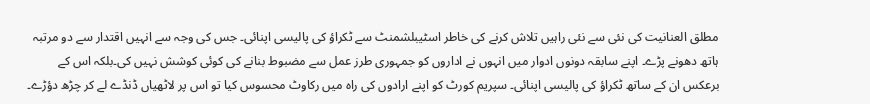مطلق العنانیت کی نئی سے نئی راہیں تلاش کرنے کی خاطر اسٹیبلشمنٹ سے ٹکراؤ کی پالیسی اپنائی۔ جس کی وجہ سے انہیں اقتدار سے دو مرتبہ ہاتھ دھونے پڑے۔ اپنے سابقہ دونوں ادوار میں انہوں نے اداروں کو جمہوری طرز عمل سے مضبوط بنانے کی کوئی کوشش نہیں کی۔بلکہ اس کے برعکس ان کے ساتھ ٹکراؤ کی پالیسی اپنائی۔ سپریم کورٹ کو اپنے ارادوں کی راہ میں رکاوٹ محسوس کیا تو اس پر لاٹھیاں ڈنڈے لے کر چڑھ دؤڑے۔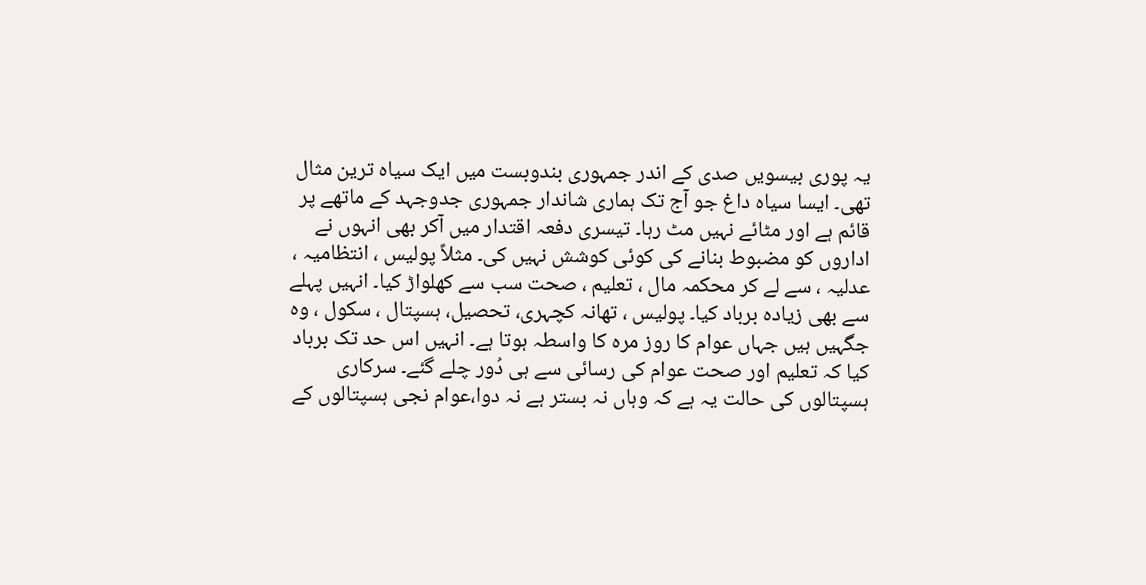یہ پوری بیسویں صدی کے اندر جمہوری بندوبست میں ایک سیاہ ترین مثال تھی۔ ایسا سیاہ داغ جو آج تک ہماری شاندار جمہوری جدوجہد کے ماتھے پر قائم ہے اور مٹائے نہیں مٹ رہا۔ تیسری دفعہ اقتدار میں آکر بھی انہوں نے اداروں کو مضبوط بنانے کی کوئی کوشش نہیں کی۔ مثلاً پولیس ، انتظامیہ ، عدلیہ ، سے لے کر محکمہ مال ، تعلیم ، صحت سب سے کھلواڑ کیا۔ انہیں پہلے سے بھی زیادہ برباد کیا۔ پولیس ، تھانہ کچہری، تحصیل، ہسپتال ، سکول ، وہ جگہیں ہیں جہاں عوام کا روز مرہ کا واسطہ ہوتا ہے۔ انہیں اس حد تک برباد کیا کہ تعلیم اور صحت عوام کی رسائی سے ہی دُور چلے گئے۔ سرکاری ہسپتالوں کی حالت یہ ہے کہ وہاں نہ بستر ہے نہ دوا،عوام نجی ہسپتالوں کے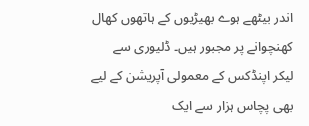اندر بیٹھے ہوے بھیڑیوں کے ہاتھوں کھال کھنچوانے پر مجبور ہیں۔ ڈلیوری سے لیکر اپنڈکس کے معمولی آپریشن کے لیے بھی پچاس ہزار سے ایک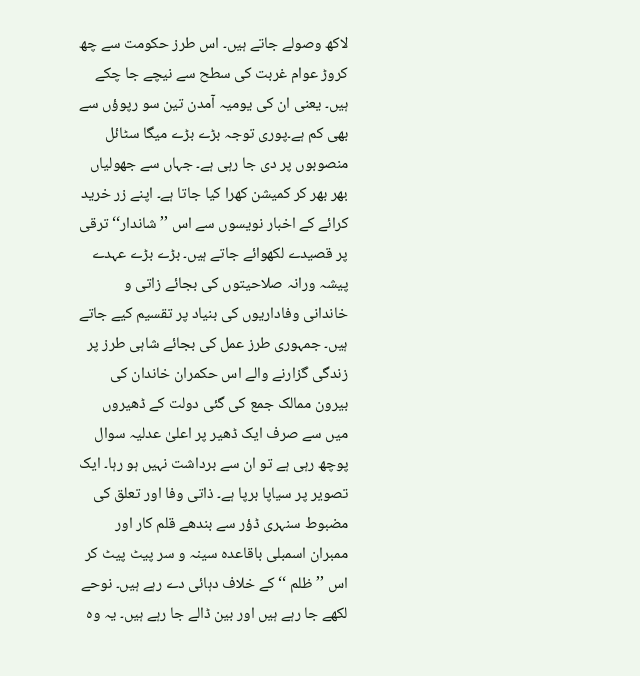لاکھ وصولے جاتے ہیں۔ اس طرز حکومت سے چھ کروڑ عوام غربت کی سطح سے نیچے جا چکے ہیں۔ یعنی ان کی یومیہ آمدن تین سو رپوؤں سے بھی کم ہے۔پوری توجہ بڑے بڑے میگا سٹائل منصوبوں پر دی جا رہی ہے۔ جہاں سے جھولیاں بھر بھر کر کمیشن کھرا کیا جاتا ہے۔ اپنے زر خرید کرائے کے اخبار نویسوں سے اس ’’ شاندار‘‘ ترقی پر قصیدے لکھوائے جاتے ہیں۔ بڑے بڑے عہدے پیشہ ورانہ صلاحیتوں کی بجائے زاتی و خاندانی وفاداریوں کی بنیاد پر تقسیم کیے جاتے ہیں۔ جمہوری طرز عمل کی بجائے شاہی طرز پر زندگی گزارنے والے اس حکمران خاندان کی بیرون ممالک جمع کی گئی دولت کے ڈھیروں میں سے صرف ایک ڈھیر پر اعلیٰ عدلیہ سوال پوچھ رہی ہے تو ان سے برداشت نہیں ہو رہا۔ ایک تصویر پر سیاپا برپا ہے۔ ذاتی وفا اور تعلق کی مضبوط سنہری ڈؤر سے بندھے قلم کار اور ممبران اسمبلی باقاعدہ سینہ و سر پیٹ پیٹ کر اس ’’ ظلم ‘‘ کے خلاف دہائی دے رہے ہیں۔ نوحے لکھے جا رہے ہیں اور بین ڈالے جا رہے ہیں۔ یہ وہ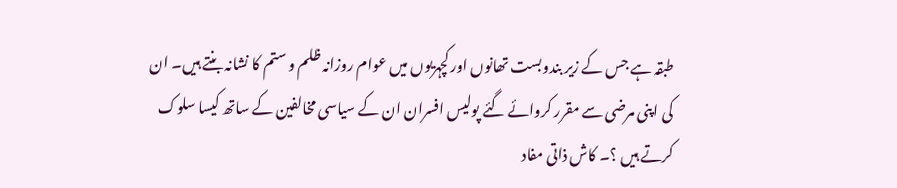طبقہ ہے جس کے زیر بندوبست تھانوں اور کچہریوں میں عوام روزانہ ظلم و ستم کا نشانہ بنتے ہیں۔ ان کی اپنی مرضی سے مقرر کروائے گئے پولیس افسران ان کے سیاسی مخالفین کے ساتھ کیسا سلوک کرتے ہیں ؟۔ کاش ذاتی مفاد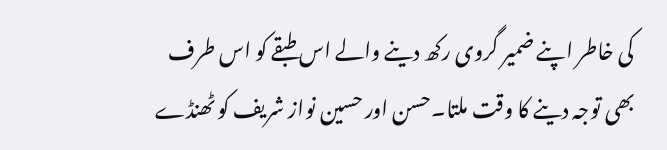کی خاطر اپنے ضمیر گروی رکھ دینے والے اس طبقے کو اس طرف بھی توجہ دینے کا وقت ملتا۔حسن اور حسین نواز شریف کو ٹھنڈے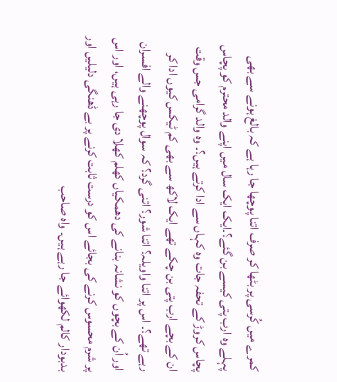کمرے میں کُرسی پر بٹھا کر صرف اتنا پوچھا جا رہا ہے کہ بالغ ہونے سے بھی پہلے وہ ارب پتی کیسے بن گئے؟۔ایک ایک سال میں اپنے والد محترم کو پچاس پچاس کروڑ کے تحفہ جات وہ کہاں سے ادا کرتے ہیں؟۔ وہ والد گرامی جس وقت ان کے بچے ارب پتی بن چکے تھے ایک لاکھ سے بھی کم ٹیکس کیوں ادا کر رہے تھے؟۔ اس پر اتنا واویلہ؟ اتنا شور؟ اتنی گرد؟ کہ سوال پوچھنے والے افسران اور اُن کے بچوں کو نشانہ بنانے کی دھمکیاں کھلم کھلا دی جا رہی ہیں، اور اس پر شرم محسوس کرنے کی بجائے اس کو درست ثابت کرنے پر بے ڈھنگی دلیلیں اور بدبودار کالم لکھوائے جا رہے ہیں۔ واہ صاحب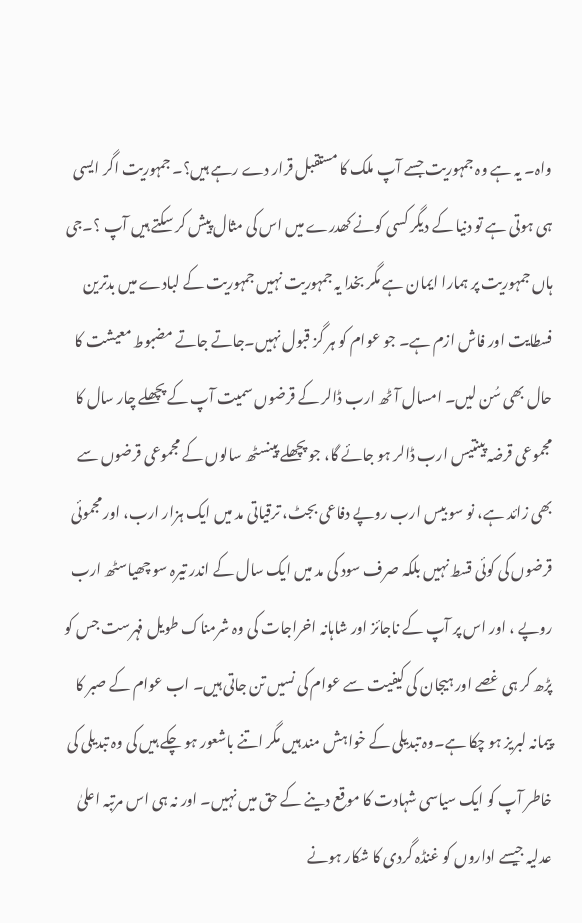واہ۔ یہ ہے وہ جمہوریت جسے آپ ملک کا مستقبل قرار دے رہے ہیں؟۔ جمہوریت اگر ایسی ہی ہوتی ہے تو دنیا کے دیگر کسی کونے کھدرے میں اس کی مثال پیش کر سکتے ہیں آپ ؟۔جی ہاں جمہوریت پر ہمارا ایمان ہے مگر بخدا یہ جمہوریت نہیں جمہوریت کے لبادے میں بدترین فسطایت اور فاش ازم ہے۔ جو عوام کو ہر گز قبول نہیں۔جاتے جاتے مضبوط معیشت کا حال بھی سُن لیں۔ امسال آٹھ ارب ڈالر کے قرضوں سمیت آپ کے پچھلے چار سال کا مجموعی قرضہ پینتیس ارب ڈالر ہو جائے گا، جو پچھلے پینسٹھ سالوں کے مجموعی قرضوں سے بھی زائد ہے، نو سو بیس ارب روپے دفاعی بجٹ، ترقیاتی مد میں ایک ہزار ارب، اور مجموئی قرضوں کی کوئی قسط نہیں بلکہ صرف سود کی مد میں ایک سال کے اندر تیرہ سو چھیاسٹھ ارب روپے ، اور اس پر آپ کے ناجائز اور شاہانہ اخراجات کی وہ شرمناک طویل فہرست جس کو پڑھ کر ہی غصے اور ہیجان کی کیفیت سے عوام کی نسیں تن جاتی ہیں۔ اب عوام کے صبر کا پیمانہ لبریز ہو چکا ہے۔وہ تبدیلی کے خواہش مند ہیں مگر اتنے باشعور ہو چکے ہیں کی وہ تبدیلی کی خاطر آپ کو ایک سیاسی شہادت کا موقع دینے کے حق میں نہیں۔ اور نہ ہی اس مرتبہ اعلیٰ عدلیہ جیسے اداروں کو غنڈہ گردی کا شکار ہونے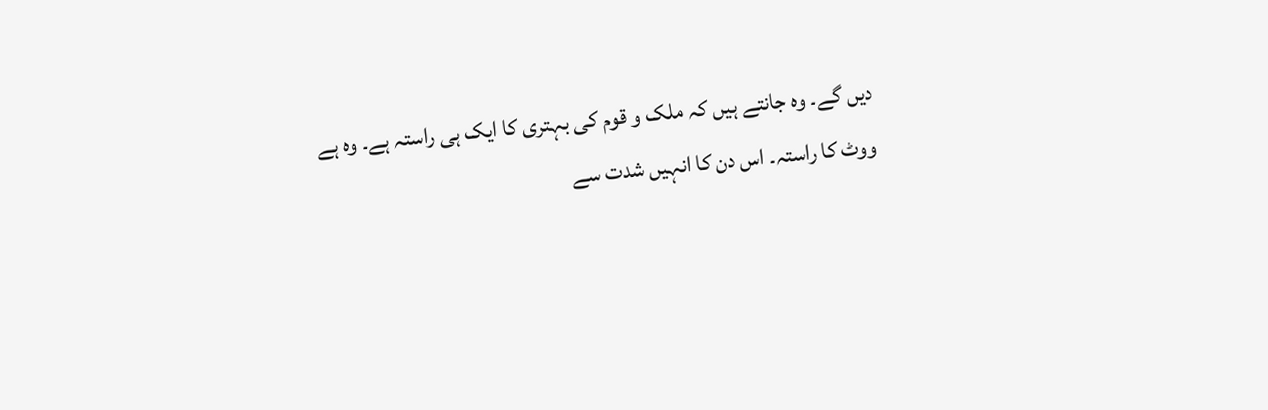دیں گے۔ وہ جانتے ہیں کہ ملک و قوم کی بہتری کا ایک ہی راستہ ہے۔ وہ ہے ووٹ کا راستہ۔ اس دن کا انہیں شدت سے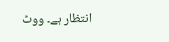انتظار ہے۔ ووٹ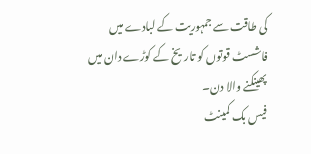کی طاقت سے جمہوریت کے لبادے میں فاشسٹ قوتوں کو تاریخ کے کوڑے دان میں پھینکنے والا دن۔
فیس بک کمینٹ